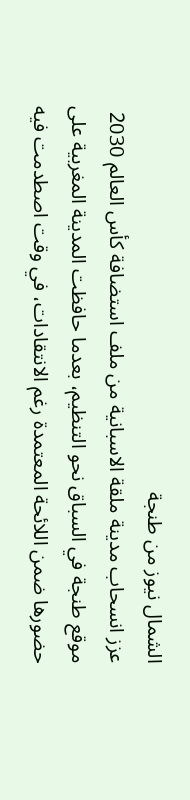الشمال نيوز من طنجة
عزز انسحاب مدينة ملقة الاسبانية من ملف استضافة كأس العالم 2030 موقع طنجة في السباق نحو التنظيم، بعدما حافظت المدينة المغربية على حضورها ضمن اللائحة المعتمدة رغم الانتقادات، في وقت اصطدمت فيه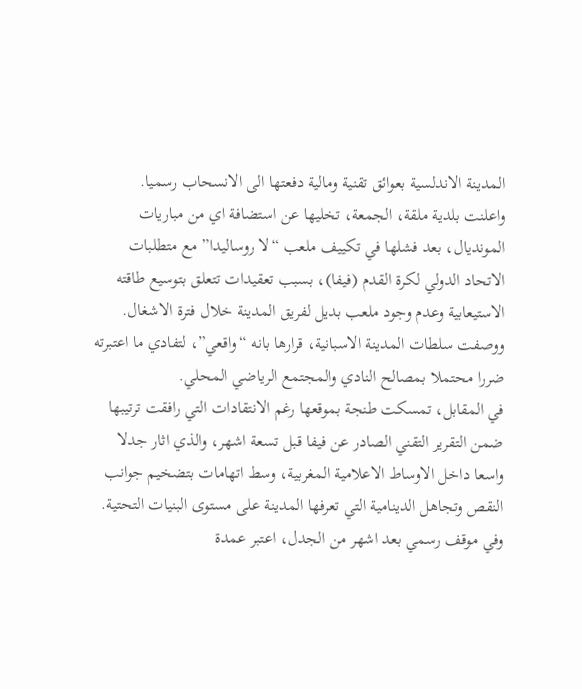المدينة الاندلسية بعوائق تقنية ومالية دفعتها الى الانسحاب رسميا.
واعلنت بلدية ملقة، الجمعة، تخليها عن استضافة اي من مباريات المونديال، بعد فشلها في تكييف ملعب “لا روساليدا” مع متطلبات الاتحاد الدولي لكرة القدم (فيفا)، بسبب تعقيدات تتعلق بتوسيع طاقته الاستيعابية وعدم وجود ملعب بديل لفريق المدينة خلال فترة الاشغال.
ووصفت سلطات المدينة الاسبانية، قرارها بانه “واقعي”، لتفادي ما اعتبرته ضررا محتملا بمصالح النادي والمجتمع الرياضي المحلي.
في المقابل، تمسكت طنجة بموقعها رغم الانتقادات التي رافقت ترتيبها ضمن التقرير التقني الصادر عن فيفا قبل تسعة اشهر، والذي اثار جدلا واسعا داخل الاوساط الاعلامية المغربية، وسط اتهامات بتضخيم جوانب النقص وتجاهل الدينامية التي تعرفها المدينة على مستوى البنيات التحتية.
وفي موقف رسمي بعد اشهر من الجدل، اعتبر عمدة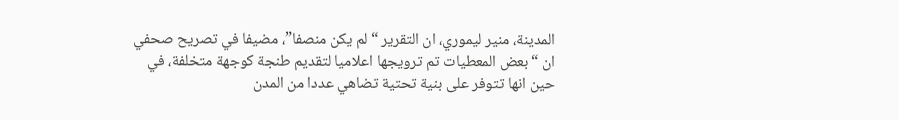المدينة، منير ليموري، ان التقرير “لم يكن منصفا”، مضيفا في تصريح صحفي ان “بعض المعطيات تم ترويجها اعلاميا لتقديم طنجة كوجهة متخلفة، في حين انها تتوفر على بنية تحتية تضاهي عددا من المدن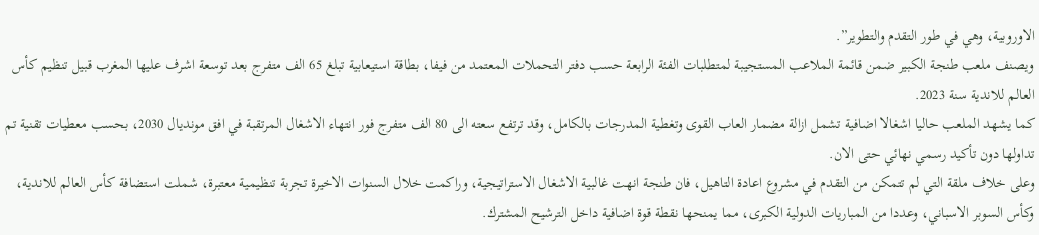الاوروبية، وهي في طور التقدم والتطوير”.
ويصنف ملعب طنجة الكبير ضمن قائمة الملاعب المستجيبة لمتطلبات الفئة الرابعة حسب دفتر التحملات المعتمد من فيفا، بطاقة استيعابية تبلغ 65 الف متفرج بعد توسعة اشرف عليها المغرب قبيل تنظيم كأس العالم للاندية سنة 2023.
كما يشهد الملعب حاليا اشغالا اضافية تشمل ازالة مضمار العاب القوى وتغطية المدرجات بالكامل، وقد ترتفع سعته الى 80 الف متفرج فور انتهاء الاشغال المرتقبة في افق مونديال 2030، بحسب معطيات تقنية تم تداولها دون تأكيد رسمي نهائي حتى الان.
وعلى خلاف ملقة التي لم تتمكن من التقدم في مشروع اعادة التاهيل، فان طنجة انهت غالبية الاشغال الاستراتيجية، وراكمت خلال السنوات الاخيرة تجربة تنظيمية معتبرة، شملت استضافة كأس العالم للاندية، وكأس السوبر الاسباني، وعددا من المباريات الدولية الكبرى، مما يمنحها نقطة قوة اضافية داخل الترشيح المشترك.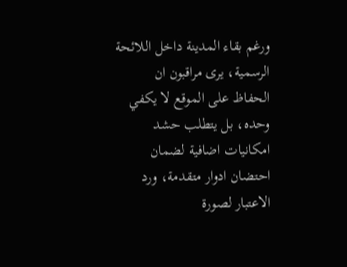ورغم بقاء المدينة داخل اللائحة الرسمية، يرى مراقبون ان الحفاظ على الموقع لا يكفي وحده، بل يتطلب حشد امكانيات اضافية لضمان احتضان ادوار متقدمة، ورد الاعتبار لصورة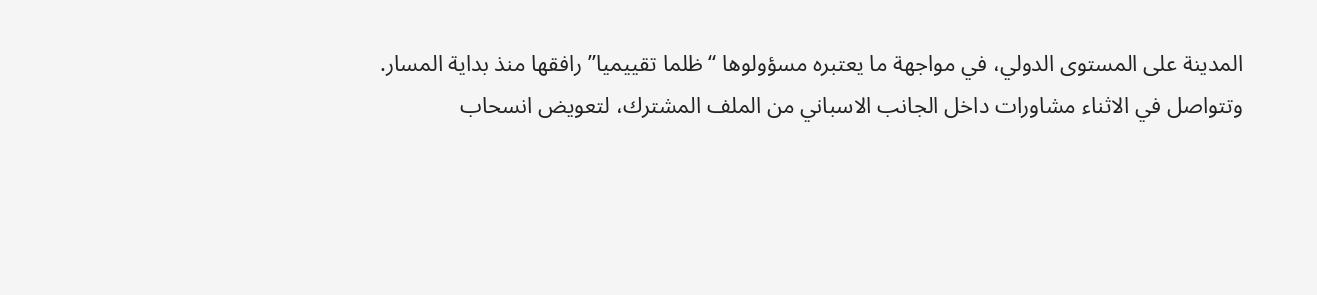المدينة على المستوى الدولي، في مواجهة ما يعتبره مسؤولوها “ظلما تقييميا” رافقها منذ بداية المسار.
وتتواصل في الاثناء مشاورات داخل الجانب الاسباني من الملف المشترك، لتعويض انسحاب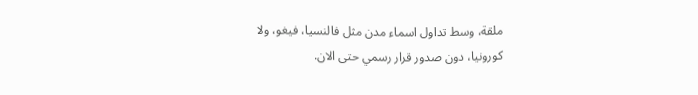ملقة، وسط تداول اسماء مدن مثل فالنسيا، فيغو، ولا كورونيا، دون صدور قرار رسمي حتى الان.